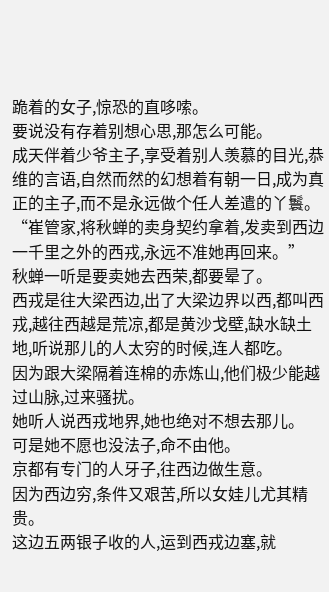跪着的女子,惊恐的直哆嗦。
要说没有存着别想心思,那怎么可能。
成天伴着少爷主子,享受着别人羡慕的目光,恭维的言语,自然而然的幻想着有朝一日,成为真正的主子,而不是永远做个任人差遣的丫鬟。
“崔管家,将秋蝉的卖身契约拿着,发卖到西边一千里之外的西戎,永远不准她再回来。”
秋蝉一听是要卖她去西荣,都要晕了。
西戎是往大梁西边,出了大梁边界以西,都叫西戎,越往西越是荒凉,都是黄沙戈壁,缺水缺土地,听说那儿的人太穷的时候,连人都吃。
因为跟大梁隔着连棉的赤炼山,他们极少能越过山脉,过来骚扰。
她听人说西戎地界,她也绝对不想去那儿。
可是她不愿也没法子,命不由他。
京都有专门的人牙子,往西边做生意。
因为西边穷,条件又艰苦,所以女娃儿尤其精贵。
这边五两银子收的人,运到西戎边塞,就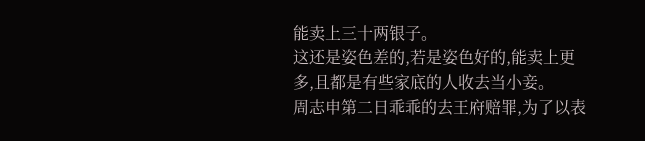能卖上三十两银子。
这还是姿色差的,若是姿色好的,能卖上更多,且都是有些家底的人收去当小妾。
周志申第二日乖乖的去王府赔罪,为了以表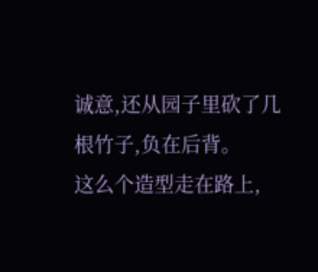诚意,还从园子里砍了几根竹子,负在后背。
这么个造型走在路上,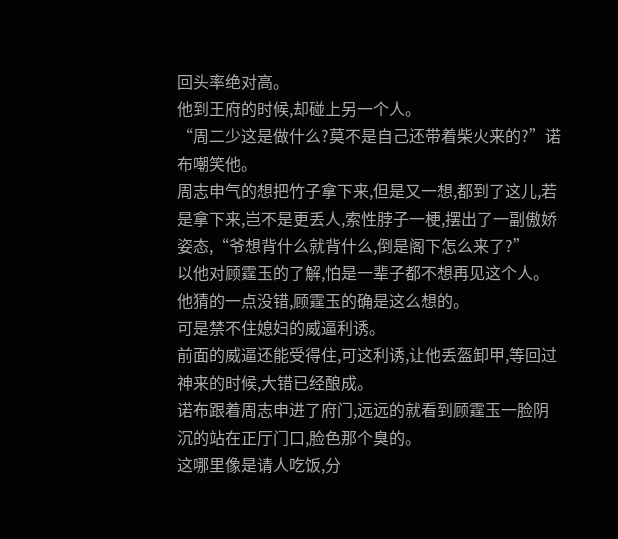回头率绝对高。
他到王府的时候,却碰上另一个人。
“周二少这是做什么?莫不是自己还带着柴火来的?”诺布嘲笑他。
周志申气的想把竹子拿下来,但是又一想,都到了这儿,若是拿下来,岂不是更丢人,索性脖子一梗,摆出了一副傲娇姿态,“爷想背什么就背什么,倒是阁下怎么来了?”
以他对顾霆玉的了解,怕是一辈子都不想再见这个人。
他猜的一点没错,顾霆玉的确是这么想的。
可是禁不住媳妇的威逼利诱。
前面的威逼还能受得住,可这利诱,让他丢盔卸甲,等回过神来的时候,大错已经酿成。
诺布跟着周志申进了府门,远远的就看到顾霆玉一脸阴沉的站在正厅门口,脸色那个臭的。
这哪里像是请人吃饭,分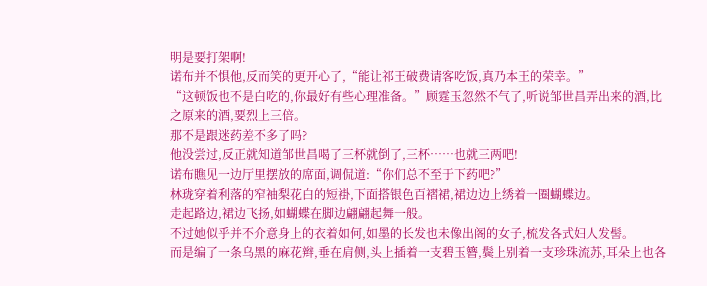明是要打架啊!
诺布并不惧他,反而笑的更开心了,“能让祁王破费请客吃饭,真乃本王的荣幸。”
“这顿饭也不是白吃的,你最好有些心理准备。”顾霆玉忽然不气了,听说邹世昌弄出来的酒,比之原来的酒,要烈上三倍。
那不是跟迷药差不多了吗?
他没尝过,反正就知道邹世昌喝了三杯就倒了,三杯……也就三两吧!
诺布瞧见一边厅里摆放的席面,调侃道:“你们总不至于下药吧?”
林珑穿着利落的窄袖梨花白的短褂,下面搭银色百褶裙,裙边边上绣着一圈蝴蝶边。
走起路边,裙边飞扬,如蝴蝶在脚边翩翩起舞一般。
不过她似乎并不介意身上的衣着如何,如墨的长发也未像出阁的女子,梳发各式妇人发髻。
而是编了一条乌黑的麻花辫,垂在肩侧,头上插着一支碧玉簪,鬓上别着一支珍珠流苏,耳朵上也各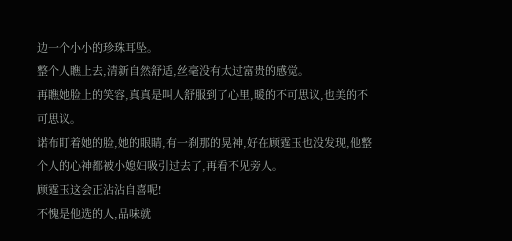边一个小小的珍珠耳坠。
整个人瞧上去,清新自然舒适,丝毫没有太过富贵的感觉。
再瞧她脸上的笑容,真真是叫人舒服到了心里,暖的不可思议,也美的不可思议。
诺布盯着她的脸,她的眼睛,有一刹那的晃神,好在顾霆玉也没发现,他整个人的心神都被小媳妇吸引过去了,再看不见旁人。
顾霆玉这会正沾沾自喜呢!
不愧是他选的人,品味就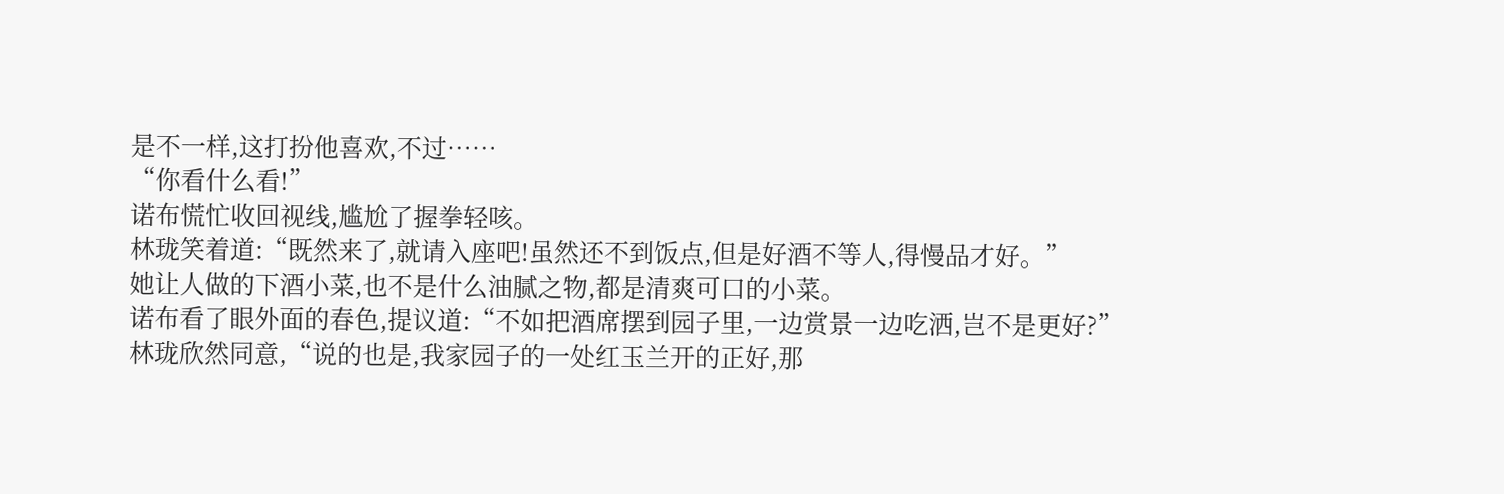是不一样,这打扮他喜欢,不过……
“你看什么看!”
诺布慌忙收回视线,尴尬了握拳轻咳。
林珑笑着道:“既然来了,就请入座吧!虽然还不到饭点,但是好酒不等人,得慢品才好。”
她让人做的下酒小菜,也不是什么油腻之物,都是清爽可口的小菜。
诺布看了眼外面的春色,提议道:“不如把酒席摆到园子里,一边赏景一边吃洒,岂不是更好?”
林珑欣然同意,“说的也是,我家园子的一处红玉兰开的正好,那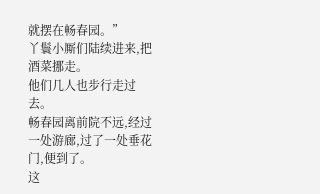就摆在畅春园。”
丫鬟小厮们陆续进来,把酒菜挪走。
他们几人也步行走过去。
畅春园离前院不远,经过一处游廊,过了一处垂花门,便到了。
这